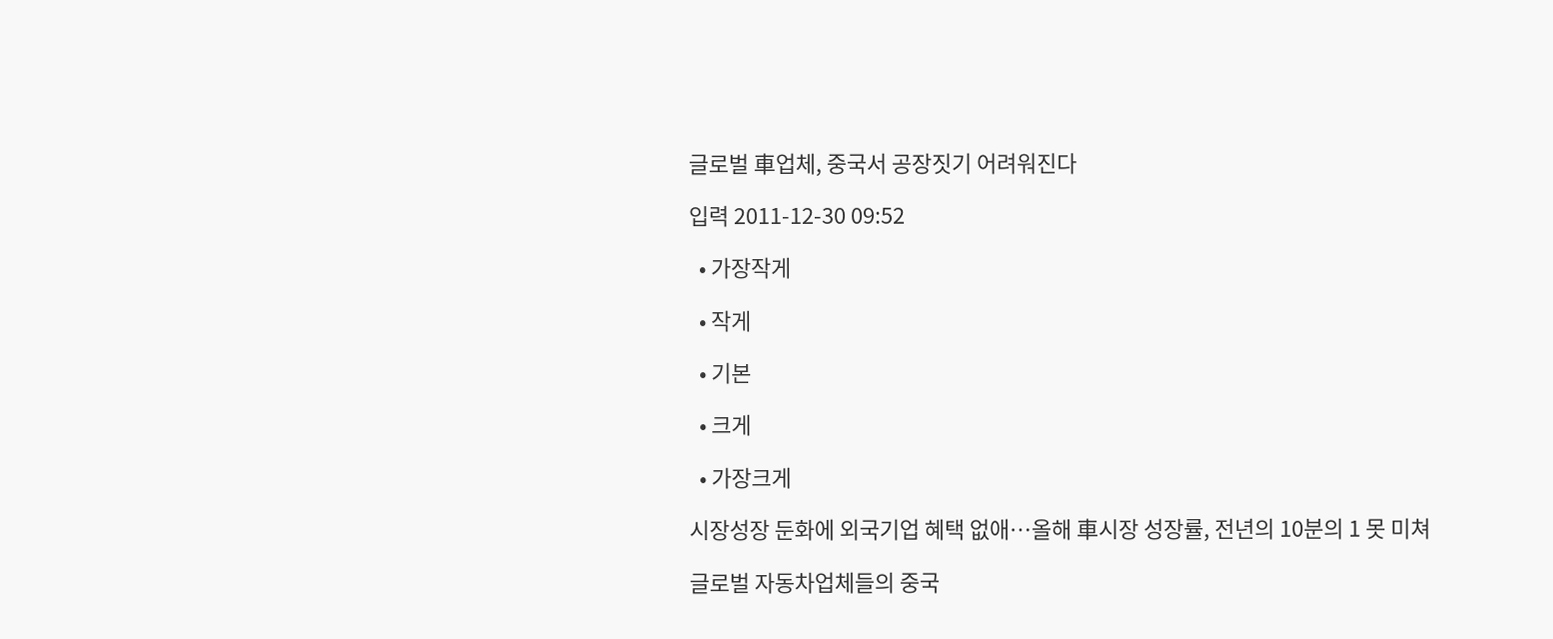글로벌 車업체, 중국서 공장짓기 어려워진다

입력 2011-12-30 09:52

  • 가장작게

  • 작게

  • 기본

  • 크게

  • 가장크게

시장성장 둔화에 외국기업 혜택 없애…올해 車시장 성장률, 전년의 10분의 1 못 미쳐

글로벌 자동차업체들의 중국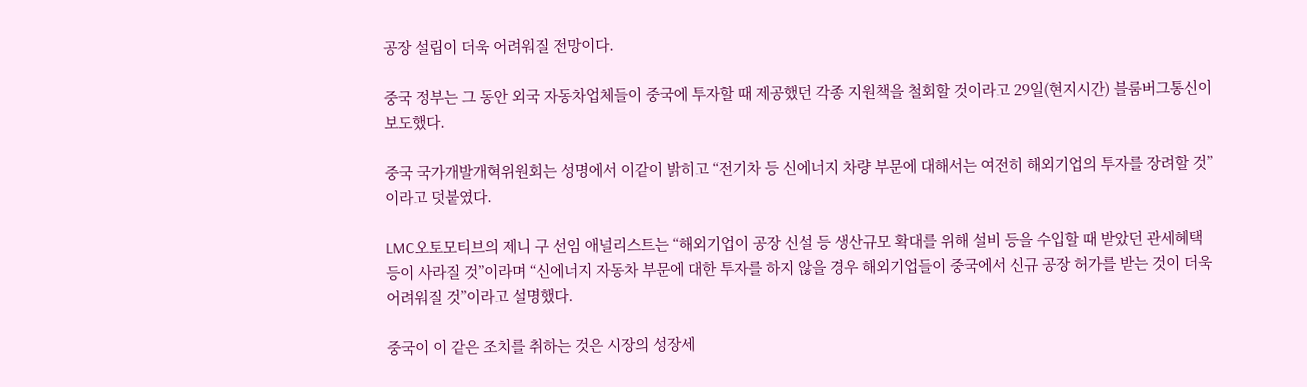공장 설립이 더욱 어려워질 전망이다.

중국 정부는 그 동안 외국 자동차업체들이 중국에 투자할 때 제공했던 각종 지원책을 철회할 것이라고 29일(현지시간) 블룸버그통신이 보도했다.

중국 국가개발개혁위원회는 성명에서 이같이 밝히고 “전기차 등 신에너지 차량 부문에 대해서는 여전히 해외기업의 투자를 장려할 것”이라고 덧붙였다.

LMC오토모티브의 제니 구 선임 애널리스트는 “해외기업이 공장 신설 등 생산규모 확대를 위해 설비 등을 수입할 때 받았던 관세혜택 등이 사라질 것”이라며 “신에너지 자동차 부문에 대한 투자를 하지 않을 경우 해외기업들이 중국에서 신규 공장 허가를 받는 것이 더욱 어려워질 것”이라고 설명했다.

중국이 이 같은 조치를 취하는 것은 시장의 성장세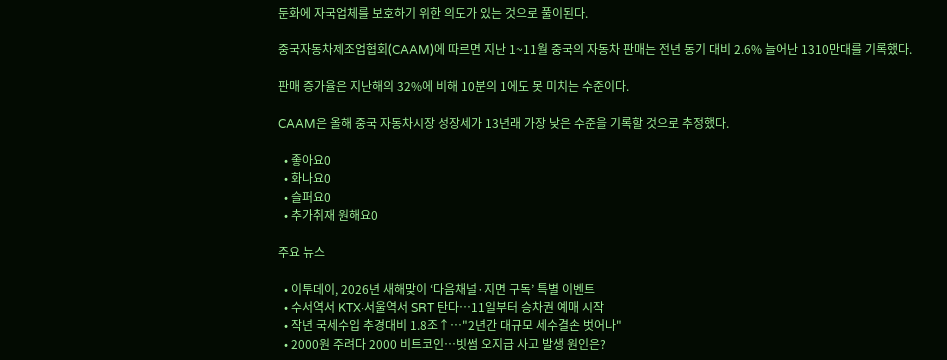둔화에 자국업체를 보호하기 위한 의도가 있는 것으로 풀이된다.

중국자동차제조업협회(CAAM)에 따르면 지난 1~11월 중국의 자동차 판매는 전년 동기 대비 2.6% 늘어난 1310만대를 기록했다.

판매 증가율은 지난해의 32%에 비해 10분의 1에도 못 미치는 수준이다.

CAAM은 올해 중국 자동차시장 성장세가 13년래 가장 낮은 수준을 기록할 것으로 추정했다.

  • 좋아요0
  • 화나요0
  • 슬퍼요0
  • 추가취재 원해요0

주요 뉴스

  • 이투데이, 2026년 새해맞이 ‘다음채널·지면 구독’ 특별 이벤트
  • 수서역서 KTX·서울역서 SRT 탄다…11일부터 승차권 예매 시작
  • 작년 국세수입 추경대비 1.8조↑…"2년간 대규모 세수결손 벗어나"
  • 2000원 주려다 2000 비트코인…빗썸 오지급 사고 발생 원인은?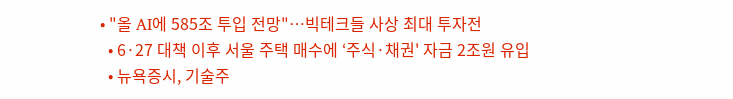• "올 AI에 585조 투입 전망"…빅테크들 사상 최대 투자전
  • 6·27 대책 이후 서울 주택 매수에 ‘주식·채권' 자금 2조원 유입
  • 뉴욕증시, 기술주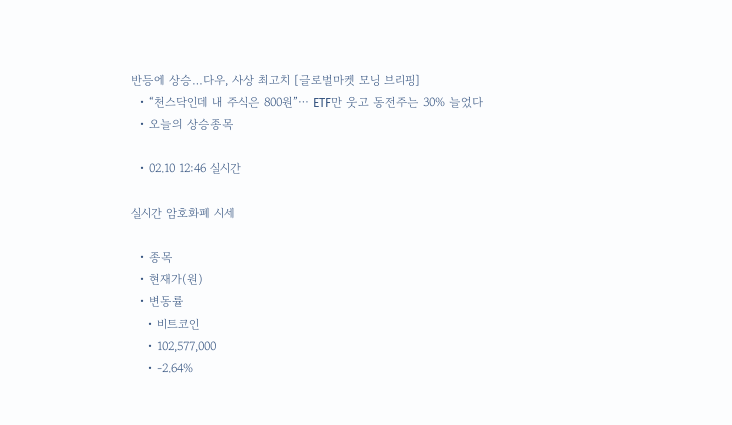반등에 상승…다우, 사상 최고치 [글로벌마켓 모닝 브리핑]
  • “천스닥인데 내 주식은 800원”⋯ ETF만 웃고 동전주는 30% 늘었다
  • 오늘의 상승종목

  • 02.10 12:46 실시간

실시간 암호화폐 시세

  • 종목
  • 현재가(원)
  • 변동률
    • 비트코인
    • 102,577,000
    • -2.64%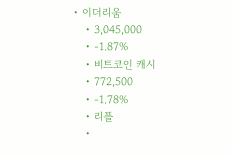• 이더리움
    • 3,045,000
    • -1.87%
    • 비트코인 캐시
    • 772,500
    • -1.78%
    • 리플
    •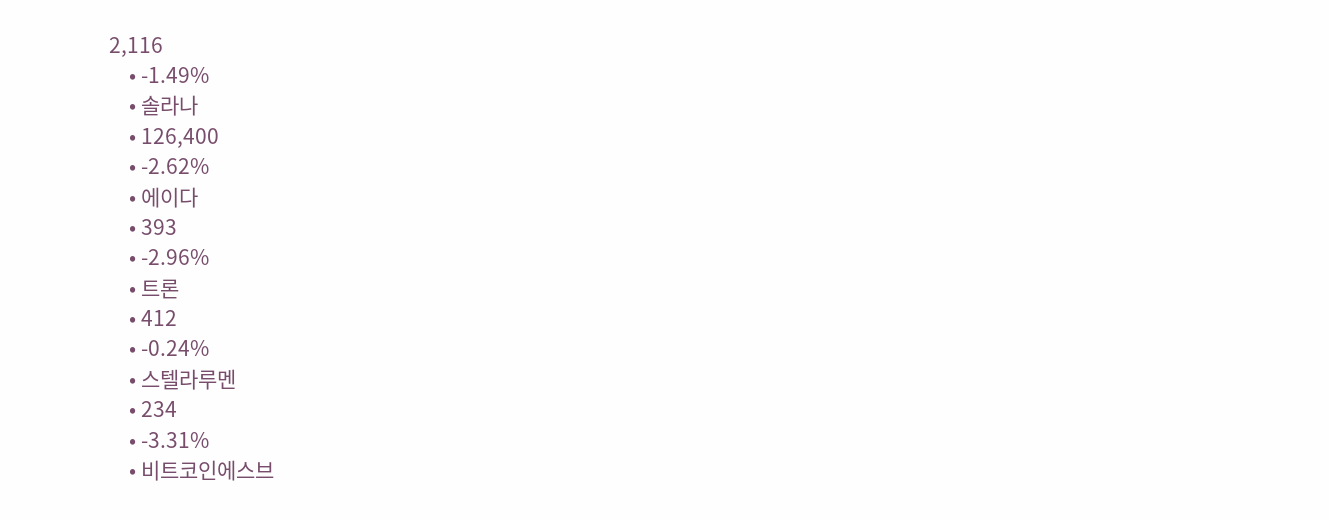2,116
    • -1.49%
    • 솔라나
    • 126,400
    • -2.62%
    • 에이다
    • 393
    • -2.96%
    • 트론
    • 412
    • -0.24%
    • 스텔라루멘
    • 234
    • -3.31%
    • 비트코인에스브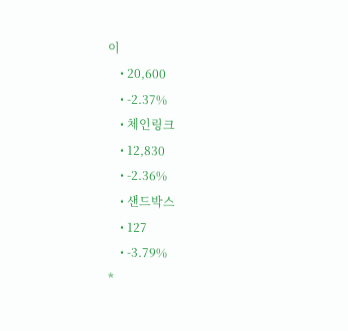이
    • 20,600
    • -2.37%
    • 체인링크
    • 12,830
    • -2.36%
    • 샌드박스
    • 127
    • -3.79%
*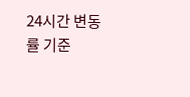24시간 변동률 기준